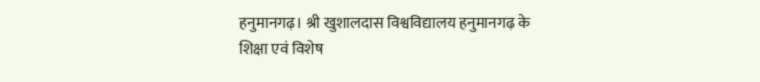हनुमानगढ़। श्री खुशालदास विश्वविद्यालय हनुमानगढ़ के शिक्षा एवं विशेष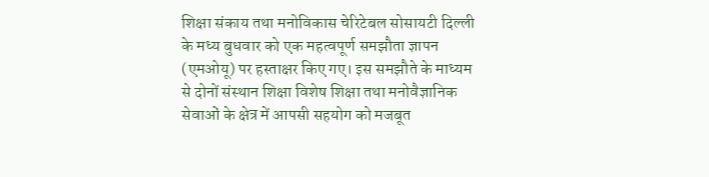शिक्षा संकाय तथा मनोविकास चेरिटेबल सोसायटी दिल्ली के मध्य बुधवार को एक महत्वपूर्ण समझौता ज्ञापन (एमओयू) पर हस्ताक्षर किए गए। इस समझौते के माध्यम से दोनों संस्थान शिक्षा विशेष शिक्षा तथा मनोवैज्ञानिक सेवाओं के क्षेत्र में आपसी सहयोग को मजबूत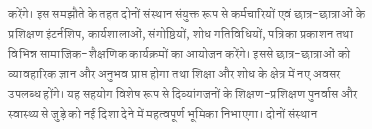करेंगे। इस समझौते के तहत दोनों संस्थान संयुक्त रूप से कर्मचारियों एवं छात्र-छात्राओं के प्रशिक्षण इंटर्नशिप, कार्यशालाओं, संगोष्ठियों, शोध गतिविधियों, पत्रिका प्रकाशन तथा विभिन्न सामाजिक-शैक्षणिक कार्यक्रमों का आयोजन करेंगे। इससे छात्र-छात्राओं को व्यावहारिक ज्ञान और अनुभव प्राप्त होगा तथा शिक्षा और शोध के क्षेत्र में नए अवसर उपलब्ध होंगे। यह सहयोग विशेष रूप से दिव्यांगजनों के शिक्षण-प्रशिक्षण पुनर्वास और स्वास्थ्य से जुड़े को नई दिशा देने में महत्वपूर्ण भूमिका निभाएगा। दोनों संस्थान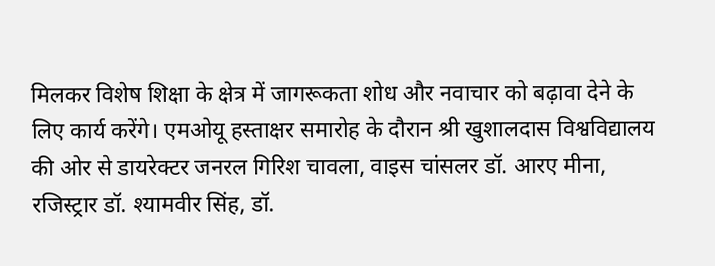मिलकर विशेष शिक्षा के क्षेत्र में जागरूकता शोध और नवाचार को बढ़ावा देने के लिए कार्य करेंगे। एमओयू हस्ताक्षर समारोह के दौरान श्री खुशालदास विश्वविद्यालय की ओर से डायरेक्टर जनरल गिरिश चावला, वाइस चांसलर डॉ. आरए मीना, रजिस्ट्रार डॉ. श्यामवीर सिंह, डॉ.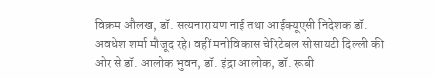विक्रम औलख, डॉ. सत्यनारायण नाई तथा आईक्यूएसी निदेशक डॉ. अवधेश शर्मा मौजूद रहे। वहीं मनोविकास चेरिटेबल सोसायटी दिल्ली की ओर से डॉ. आलोक भुवन, डॉ. इंद्रा आलोक, डॉ. रूबी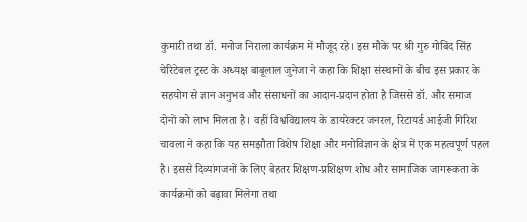कुमारी तथा डॉ. मनोज निराला कार्यक्रम में मौजूद रहे। इस मौके पर श्री गुरु गोबिंद सिंह चेरिटेबल ट्रस्ट के अध्यक्ष बाबूलाल जुनेजा ने कहा कि शिक्षा संस्थानों के बीच इस प्रकार के सहयोग से ज्ञान अनुभव और संसाधनों का आदान-प्रदान होता है जिससे डॉ. और समाज दोनों को लाभ मिलता है। वहीं विश्वविद्यालय के डायरेक्टर जनरल, रिटायर्ड आईजी गिरिश चावला ने कहा कि यह समझौता विशेष शिक्षा और मनोविज्ञान के क्षेत्र में एक महत्वपूर्ण पहल है। इससे दिव्यांगजनों के लिए बेहतर शिक्षण-प्रशिक्षण शोध और सामाजिक जागरूकता के कार्यक्रमों को बढ़ावा मिलेगा तथा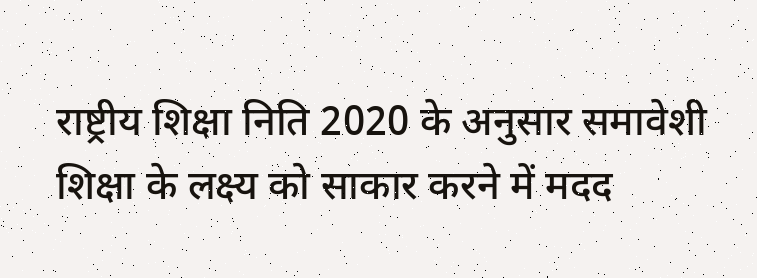राष्ट्रीय शिक्षा निति 2020 के अनुसार समावेशी शिक्षा के लक्ष्य को साकार करने में मदद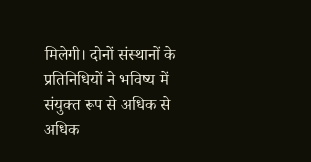मिलेगी। दोनों संस्थानों के प्रतिनिधियों ने भविष्य में संयुक्त रूप से अधिक से अधिक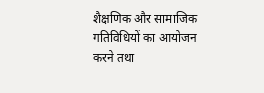शैक्षणिक और सामाजिक गतिविधियों का आयोजन करने तथा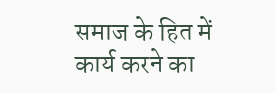समाज के हित में कार्य करने का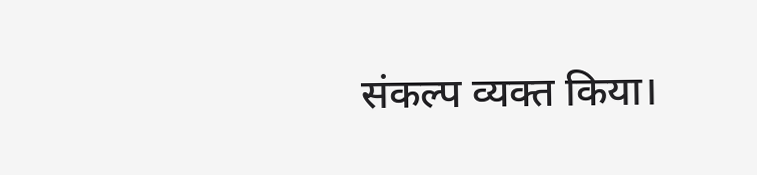संकल्प व्यक्त किया।